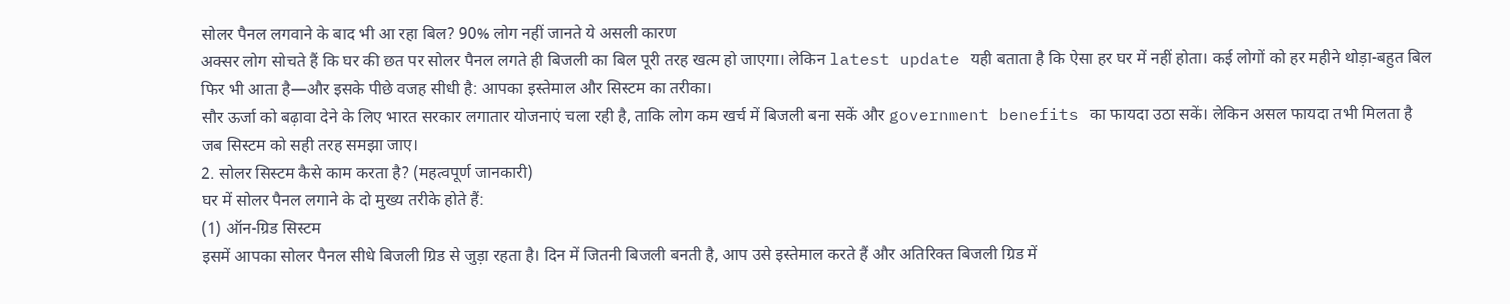सोलर पैनल लगवाने के बाद भी आ रहा बिल? 90% लोग नहीं जानते ये असली कारण
अक्सर लोग सोचते हैं कि घर की छत पर सोलर पैनल लगते ही बिजली का बिल पूरी तरह खत्म हो जाएगा। लेकिन latest update यही बताता है कि ऐसा हर घर में नहीं होता। कई लोगों को हर महीने थोड़ा-बहुत बिल फिर भी आता है—और इसके पीछे वजह सीधी है: आपका इस्तेमाल और सिस्टम का तरीका।
सौर ऊर्जा को बढ़ावा देने के लिए भारत सरकार लगातार योजनाएं चला रही है, ताकि लोग कम खर्च में बिजली बना सकें और government benefits का फायदा उठा सकें। लेकिन असल फायदा तभी मिलता है जब सिस्टम को सही तरह समझा जाए।
2. सोलर सिस्टम कैसे काम करता है? (महत्वपूर्ण जानकारी)
घर में सोलर पैनल लगाने के दो मुख्य तरीके होते हैं:
(1) ऑन-ग्रिड सिस्टम
इसमें आपका सोलर पैनल सीधे बिजली ग्रिड से जुड़ा रहता है। दिन में जितनी बिजली बनती है, आप उसे इस्तेमाल करते हैं और अतिरिक्त बिजली ग्रिड में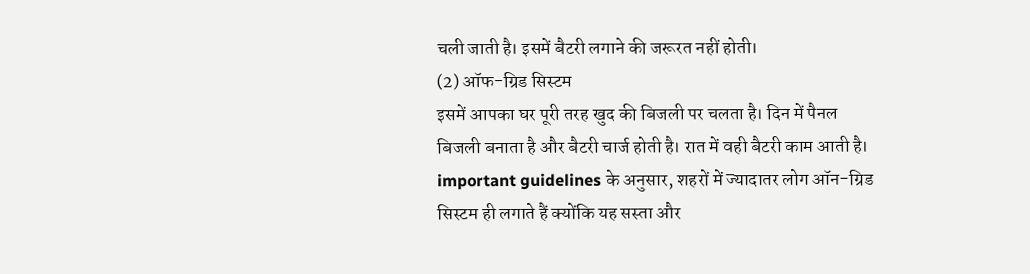चली जाती है। इसमें बैटरी लगाने की जरूरत नहीं होती।
(2) ऑफ-ग्रिड सिस्टम
इसमें आपका घर पूरी तरह खुद की बिजली पर चलता है। दिन में पैनल बिजली बनाता है और बैटरी चार्ज होती है। रात में वही बैटरी काम आती है।
important guidelines के अनुसार, शहरों में ज्यादातर लोग ऑन-ग्रिड सिस्टम ही लगाते हैं क्योंकि यह सस्ता और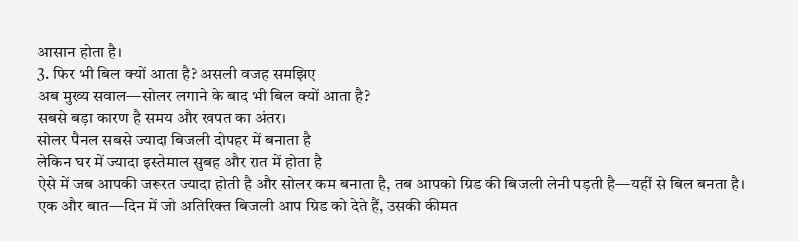आसान होता है।
3. फिर भी बिल क्यों आता है? असली वजह समझिए
अब मुख्य सवाल—सोलर लगाने के बाद भी बिल क्यों आता है?
सबसे बड़ा कारण है समय और खपत का अंतर।
सोलर पैनल सबसे ज्यादा बिजली दोपहर में बनाता है
लेकिन घर में ज्यादा इस्तेमाल सुबह और रात में होता है
ऐसे में जब आपकी जरूरत ज्यादा होती है और सोलर कम बनाता है, तब आपको ग्रिड की बिजली लेनी पड़ती है—यहीं से बिल बनता है।
एक और बात—दिन में जो अतिरिक्त बिजली आप ग्रिड को देते हैं, उसकी कीमत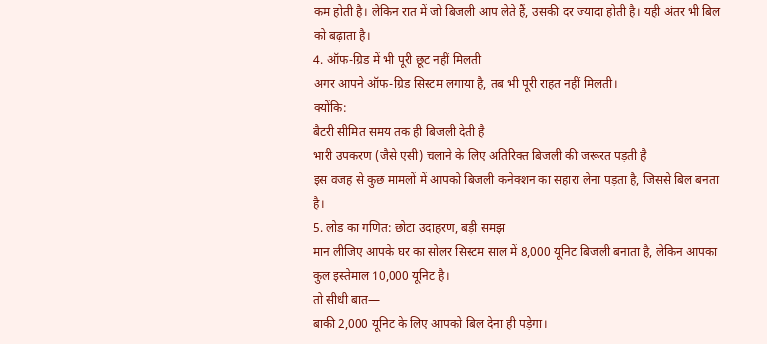कम होती है। लेकिन रात में जो बिजली आप लेते हैं, उसकी दर ज्यादा होती है। यही अंतर भी बिल को बढ़ाता है।
4. ऑफ-ग्रिड में भी पूरी छूट नहीं मिलती
अगर आपने ऑफ-ग्रिड सिस्टम लगाया है, तब भी पूरी राहत नहीं मिलती।
क्योंकि:
बैटरी सीमित समय तक ही बिजली देती है
भारी उपकरण (जैसे एसी) चलाने के लिए अतिरिक्त बिजली की जरूरत पड़ती है
इस वजह से कुछ मामलों में आपको बिजली कनेक्शन का सहारा लेना पड़ता है, जिससे बिल बनता है।
5. लोड का गणित: छोटा उदाहरण, बड़ी समझ
मान लीजिए आपके घर का सोलर सिस्टम साल में 8,000 यूनिट बिजली बनाता है, लेकिन आपका कुल इस्तेमाल 10,000 यूनिट है।
तो सीधी बात—
बाकी 2,000 यूनिट के लिए आपको बिल देना ही पड़ेगा।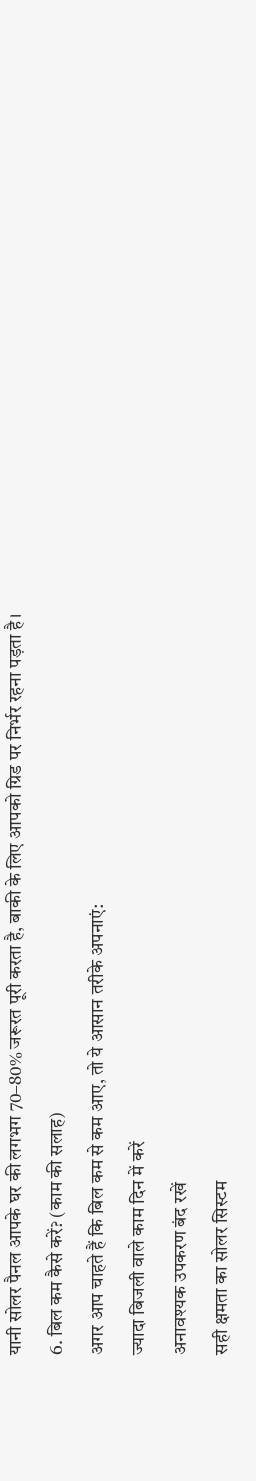यानी सोलर पैनल आपके घर की लगभग 70–80% जरूरत पूरी करता है, बाकी के लिए आपको ग्रिड पर निर्भर रहना पड़ता है।
6. बिल कम कैसे करें? (काम की सलाह)
अगर आप चाहते हैं कि बिल कम से कम आए, तो ये आसान तरीके अपनाएं:
ज्यादा बिजली वाले काम दिन में करें
अनावश्यक उपकरण बंद रखें
सही क्षमता का सोलर सिस्टम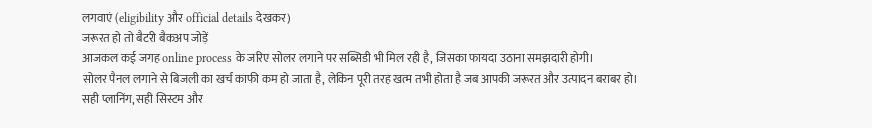लगवाएं (eligibility और official details देखकर)
जरूरत हो तो बैटरी बैकअप जोड़ें
आजकल कई जगह online process के जरिए सोलर लगाने पर सब्सिडी भी मिल रही है, जिसका फायदा उठाना समझदारी होगी।
सोलर पैनल लगाने से बिजली का खर्च काफी कम हो जाता है, लेकिन पूरी तरह खत्म तभी होता है जब आपकी जरूरत और उत्पादन बराबर हो।
सही प्लानिंग, सही सिस्टम और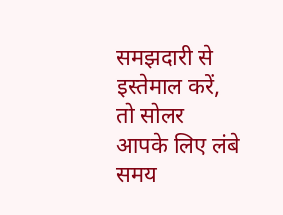समझदारी से इस्तेमाल करें, तो सोलर आपके लिए लंबे समय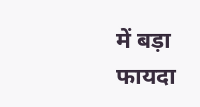में बड़ा फायदा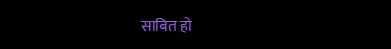साबित हो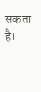सकता है।